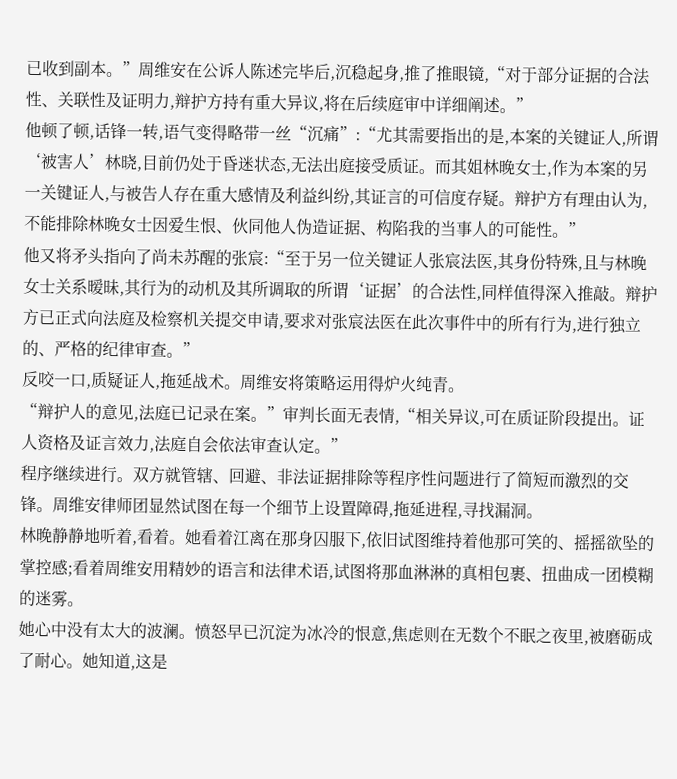已收到副本。”周维安在公诉人陈述完毕后,沉稳起身,推了推眼镜,“对于部分证据的合法性、关联性及证明力,辩护方持有重大异议,将在后续庭审中详细阐述。”
他顿了顿,话锋一转,语气变得略带一丝“沉痛”:“尤其需要指出的是,本案的关键证人,所谓‘被害人’林晓,目前仍处于昏迷状态,无法出庭接受质证。而其姐林晚女士,作为本案的另一关键证人,与被告人存在重大感情及利益纠纷,其证言的可信度存疑。辩护方有理由认为,不能排除林晚女士因爱生恨、伙同他人伪造证据、构陷我的当事人的可能性。”
他又将矛头指向了尚未苏醒的张宸:“至于另一位关键证人张宸法医,其身份特殊,且与林晚女士关系暧昧,其行为的动机及其所调取的所谓‘证据’的合法性,同样值得深入推敲。辩护方已正式向法庭及检察机关提交申请,要求对张宸法医在此次事件中的所有行为,进行独立的、严格的纪律审查。”
反咬一口,质疑证人,拖延战术。周维安将策略运用得炉火纯青。
“辩护人的意见,法庭已记录在案。”审判长面无表情,“相关异议,可在质证阶段提出。证人资格及证言效力,法庭自会依法审查认定。”
程序继续进行。双方就管辖、回避、非法证据排除等程序性问题进行了简短而激烈的交锋。周维安律师团显然试图在每一个细节上设置障碍,拖延进程,寻找漏洞。
林晚静静地听着,看着。她看着江离在那身囚服下,依旧试图维持着他那可笑的、摇摇欲坠的掌控感;看着周维安用精妙的语言和法律术语,试图将那血淋淋的真相包裹、扭曲成一团模糊的迷雾。
她心中没有太大的波澜。愤怒早已沉淀为冰冷的恨意,焦虑则在无数个不眠之夜里,被磨砺成了耐心。她知道,这是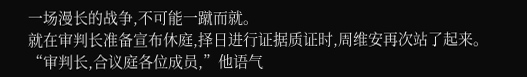一场漫长的战争,不可能一蹴而就。
就在审判长准备宣布休庭,择日进行证据质证时,周维安再次站了起来。
“审判长,合议庭各位成员,”他语气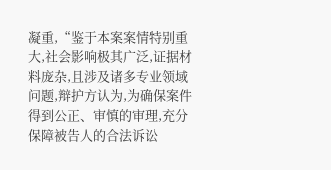凝重,“鉴于本案案情特别重大,社会影响极其广泛,证据材料庞杂,且涉及诸多专业领域问题,辩护方认为,为确保案件得到公正、审慎的审理,充分保障被告人的合法诉讼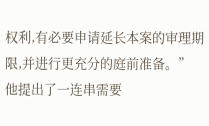权利,有必要申请延长本案的审理期限,并进行更充分的庭前准备。”
他提出了一连串需要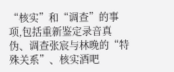“核实”和“调查”的事项,包括重新鉴定录音真伪、调查张宸与林晚的“特殊关系”、核实酒吧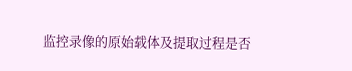监控录像的原始载体及提取过程是否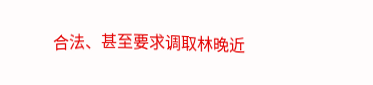合法、甚至要求调取林晚近